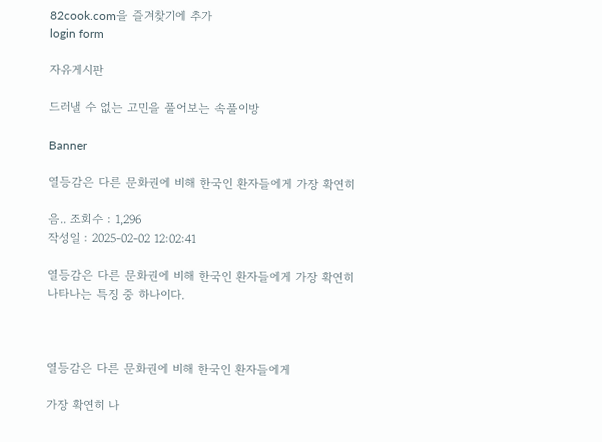82cook.com을 즐겨찾기에 추가
login form

자유게시판

드러낼 수 없는 고민을 풀어보는 속풀이방

Banner

열등감은 다른 문화권에 비해 한국인 환자들에게 가장 확연히

음.. 조회수 : 1,296
작성일 : 2025-02-02 12:02:41

열등감은 다른 문화권에 비해 한국인 환자들에게 가장 확연히 나타나는 특징 중 하나이다.



열등감은 다른 문화권에 비해 한국인 환자들에게

가장 확연히 나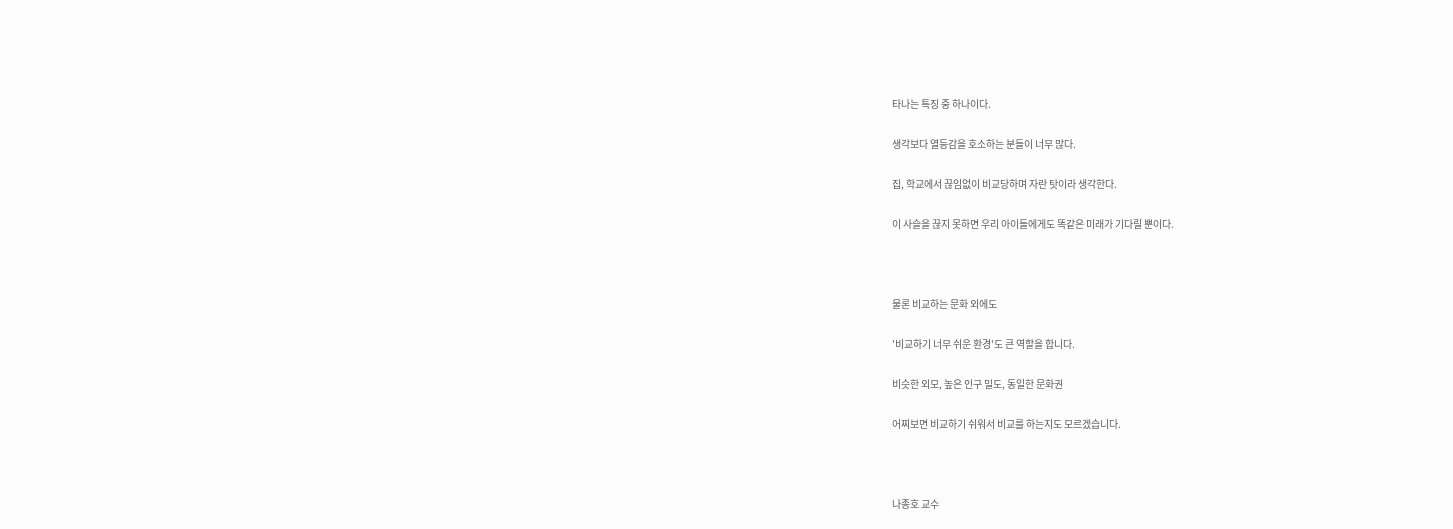타나는 특징 중 하나이다.

생각보다 열등감을 호소하는 분들이 너무 많다.

집, 학교에서 끊임없이 비교당하며 자란 탓이라 생각한다.

이 사슬을 끊지 못하면 우리 아이들에게도 똑같은 미래가 기다릴 뿐이다.



물론 비교하는 문화 외에도

'비교하기 너무 쉬운 환경'도 큰 역할을 합니다.

비슷한 외모, 높은 인구 밀도, 동일한 문화권

어찌보면 비교하기 쉬워서 비교를 하는지도 모르겠습니다.



나종호 교수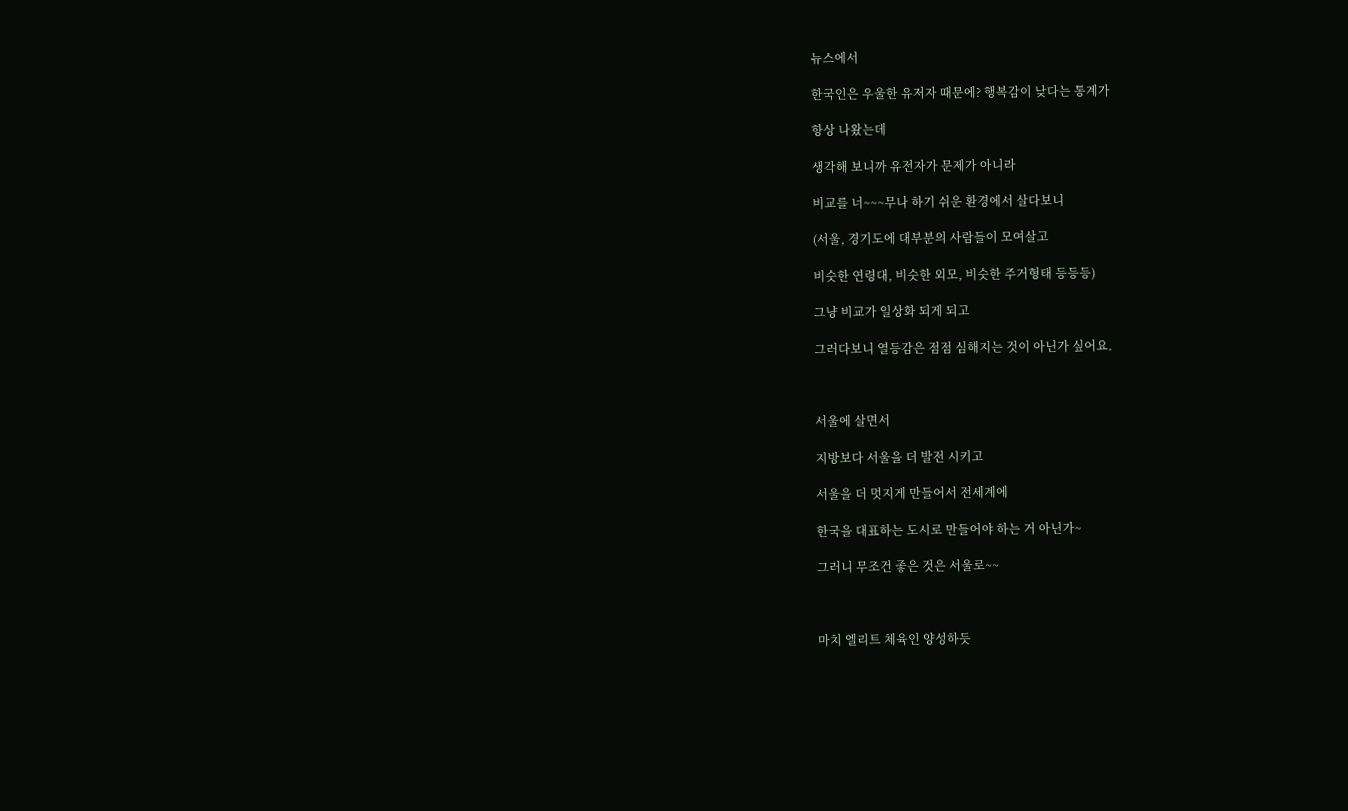뉴스에서

한국인은 우울한 유저자 때문에? 행복감이 낮다는 통계가

항상 나왔는데

생각해 보니까 유전자가 문제가 아니라

비교를 너~~~무나 하기 쉬운 환경에서 살다보니

(서울, 경기도에 대부분의 사람들이 모여살고

비슷한 연령대, 비슷한 외모, 비슷한 주거형태 등등등)

그냥 비교가 일상화 되게 되고

그러다보니 열등감은 점점 심해지는 것이 아닌가 싶어요.



서울에 살면서

지방보다 서울을 더 발전 시키고

서울을 더 멋지게 만들어서 전세계에

한국을 대표하는 도시로 만들어야 하는 거 아닌가~

그러니 무조건 좋은 것은 서울로~~



마치 엘리트 체육인 양성하듯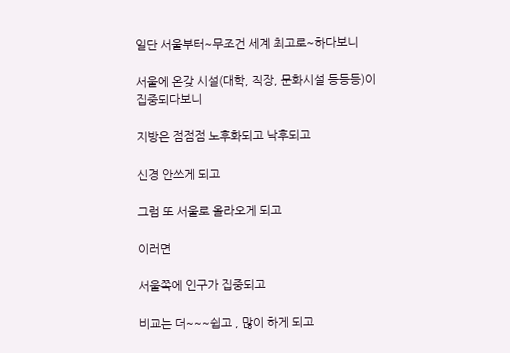일단 서울부터~무조건 세계 최고로~하다보니

서울에 온갖 시설(대학, 직장, 문화시설 등등등)이 집중되다보니

지방은 점점점 노후화되고 낙후되고

신경 안쓰게 되고

그럼 또 서울로 올라오게 되고

이러면

서울쪽에 인구가 집중되고

비교는 더~~~쉽고 , 많이 하게 되고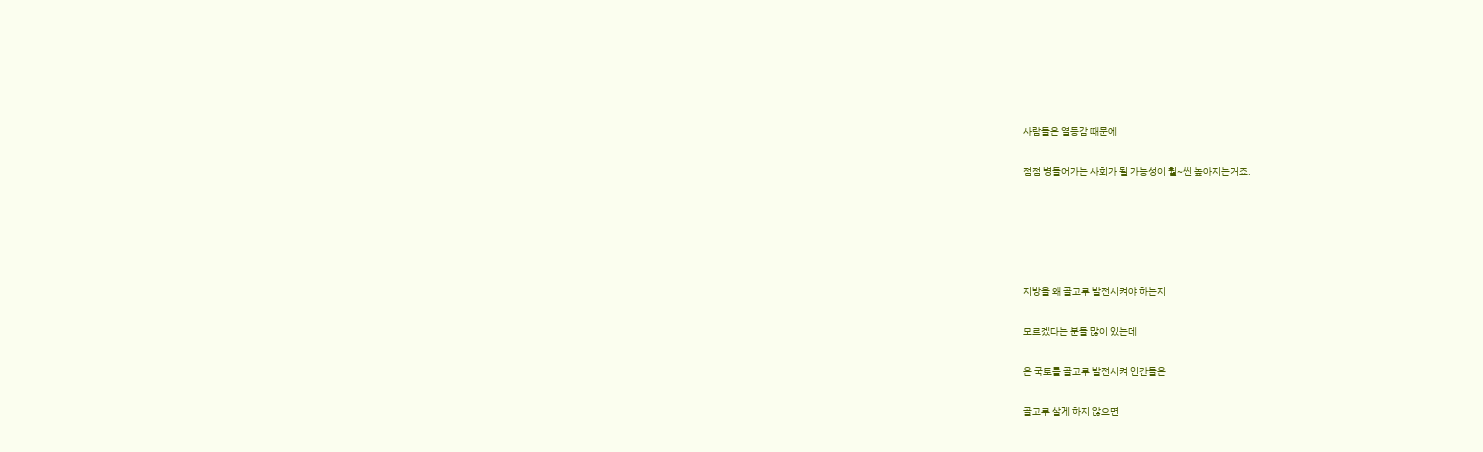사람들은 열등감 때문에

점점 병들어가는 사회가 될 가능성이 훨~씬 높아지는거죠.





지방을 왜 골고루 발전시켜야 하는지

모르겠다는 분들 많이 있는데

온 국토를 골고루 발전시켜 인간들은

골고루 살게 하지 않으면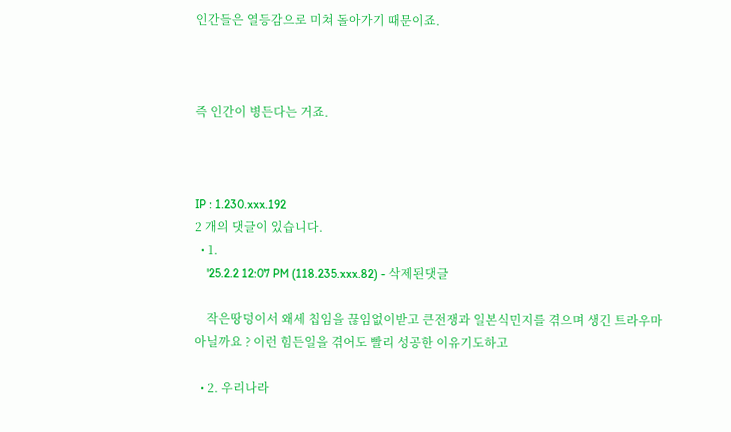인간들은 열등감으로 미쳐 돌아가기 때문이죠.



즉 인간이 병든다는 거죠.



IP : 1.230.xxx.192
2 개의 댓글이 있습니다.
  • 1.
    '25.2.2 12:07 PM (118.235.xxx.82) - 삭제된댓글

    작은땅덩이서 왜세 칩임을 끊임없이받고 큰전쟁과 일본식민지를 겪으며 생긴 트라우마 아닐까요 ? 이런 힘든일을 겪어도 빨리 성공한 이유기도하고

  • 2. 우리나라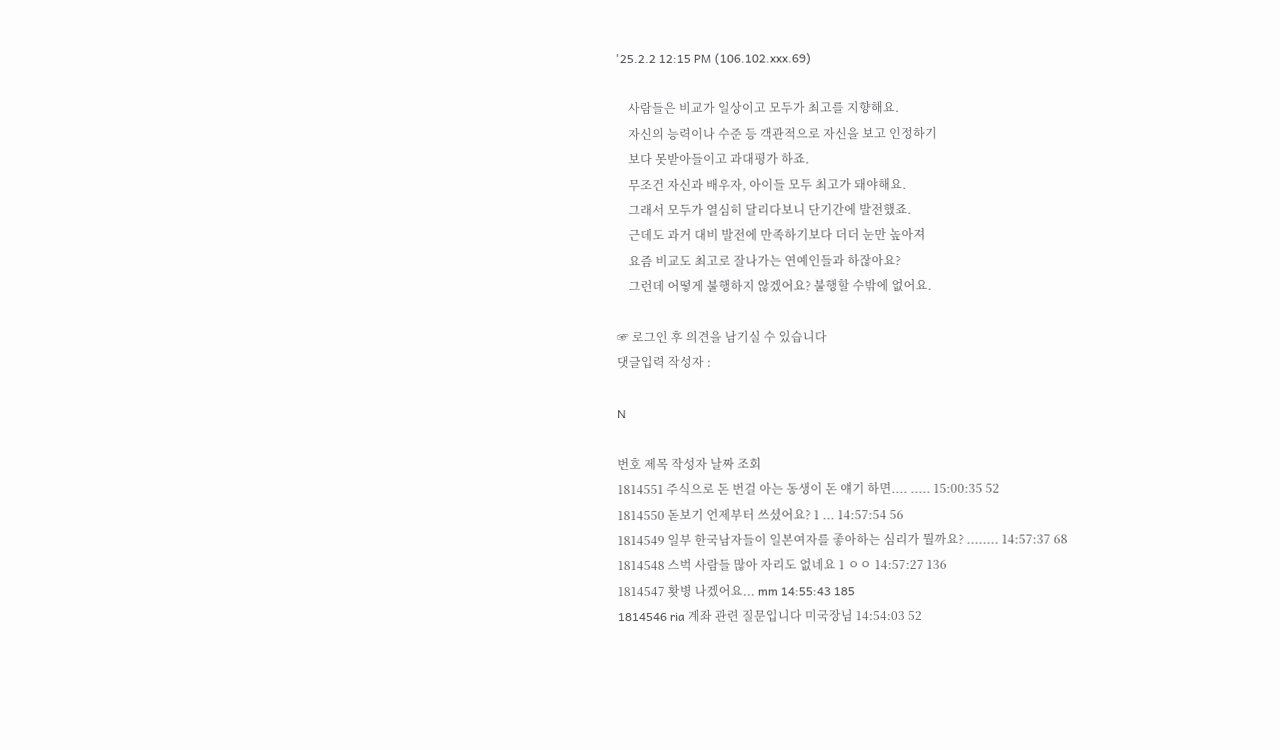'25.2.2 12:15 PM (106.102.xxx.69)

    사람들은 비교가 일상이고 모두가 최고를 지향해요.
    자신의 능력이나 수준 등 객관적으로 자신을 보고 인정하기
    보다 못받아들이고 과대평가 하죠.
    무조건 자신과 배우자, 아이들 모두 최고가 돼야해요.
    그래서 모두가 열심히 달리다보니 단기간에 발전했죠.
    근데도 과거 대비 발전에 만족하기보다 더더 눈만 높아져
    요즘 비교도 최고로 잘나가는 연예인들과 하잖아요?
    그런데 어떻게 불행하지 않겠어요? 불행할 수밖에 없어요.

☞ 로그인 후 의견을 남기실 수 있습니다
댓글입력 작성자 :

N

번호 제목 작성자 날짜 조회
1814551 주식으로 돈 번걸 아는 동생이 돈 얘기 하면.... ..... 15:00:35 52
1814550 돋보기 언제부터 쓰셨어요? 1 ... 14:57:54 56
1814549 일부 한국남자들이 일본여자를 좋아하는 심리가 뭘까요? ........ 14:57:37 68
1814548 스벅 사람들 많아 자리도 없네요 1 ㅇㅇ 14:57:27 136
1814547 홧병 나겠어요... mm 14:55:43 185
1814546 ria 계좌 관련 질문입니다 미국장님 14:54:03 52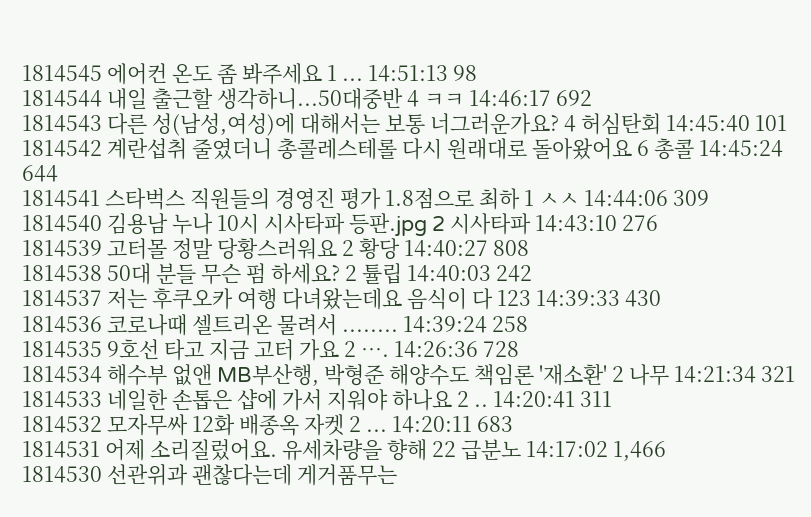1814545 에어컨 온도 좀 봐주세요 1 ... 14:51:13 98
1814544 내일 출근할 생각하니...50대중반 4 ㅋㅋ 14:46:17 692
1814543 다른 성(남성,여성)에 대해서는 보통 너그러운가요? 4 허심탄회 14:45:40 101
1814542 계란섭취 줄였더니 총콜레스테롤 다시 원래대로 돌아왔어요 6 총콜 14:45:24 644
1814541 스타벅스 직원들의 경영진 평가 1.8점으로 최하 1 ㅅㅅ 14:44:06 309
1814540 김용남 누나 10시 시사타파 등판.jpg 2 시사타파 14:43:10 276
1814539 고터몰 정말 당황스러워요 2 황당 14:40:27 808
1814538 50대 분들 무슨 펌 하세요? 2 튤립 14:40:03 242
1814537 저는 후쿠오카 여행 다녀왔는데요 음식이 다 123 14:39:33 430
1814536 코로나때 셀트리온 물려서 ........ 14:39:24 258
1814535 9호선 타고 지금 고터 가요 2 …. 14:26:36 728
1814534 해수부 없앤 MB부산행, 박형준 해양수도 책임론 '재소환' 2 나무 14:21:34 321
1814533 네일한 손톱은 샵에 가서 지워야 하나요 2 .. 14:20:41 311
1814532 모자무싸 12화 배종옥 자켓 2 ... 14:20:11 683
1814531 어제 소리질렀어요. 유세차량을 향해 22 급분노 14:17:02 1,466
1814530 선관위과 괜찮다는데 게거품무는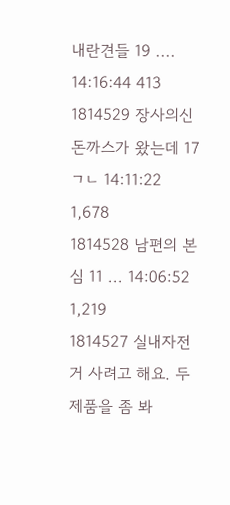내란견들 19 .... 14:16:44 413
1814529 장사의신 돈까스가 왔는데 17 ㄱㄴ 14:11:22 1,678
1814528 남편의 본심 11 ... 14:06:52 1,219
1814527 실내자전거 사려고 해요. 두 제품을 좀 봐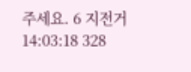주세요. 6 지전거 14:03:18 328